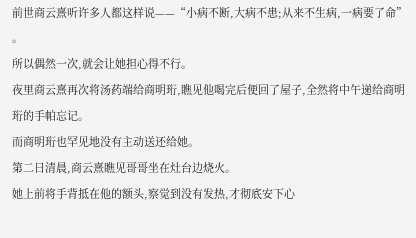前世商云熹听许多人都这样说——“小病不断,大病不患;从来不生病,一病要了命”
。
所以偶然一次,就会让她担心得不行。
夜里商云熹再次将汤药端给商明珩,瞧见他喝完后便回了屋子,全然将中午递给商明珩的手帕忘记。
而商明珩也罕见地没有主动送还给她。
第二日清晨,商云熹瞧见哥哥坐在灶台边烧火。
她上前将手背抵在他的额头,察觉到没有发热,才彻底安下心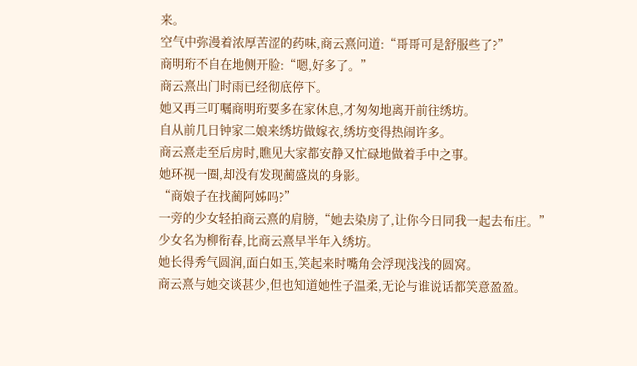来。
空气中弥漫着浓厚苦涩的药味,商云熹问道:“哥哥可是舒服些了?”
商明珩不自在地侧开脸:“嗯,好多了。”
商云熹出门时雨已经彻底停下。
她又再三叮嘱商明珩要多在家休息,才匆匆地离开前往绣坊。
自从前几日钟家二娘来绣坊做嫁衣,绣坊变得热闹许多。
商云熹走至后房时,瞧见大家都安静又忙碌地做着手中之事。
她环视一圈,却没有发现蔺盛岚的身影。
“商娘子在找蔺阿姊吗?”
一旁的少女轻拍商云熹的肩膀,“她去染房了,让你今日同我一起去布庄。”
少女名为柳衔春,比商云熹早半年入绣坊。
她长得秀气圆润,面白如玉,笑起来时嘴角会浮现浅浅的圆窝。
商云熹与她交谈甚少,但也知道她性子温柔,无论与谁说话都笑意盈盈。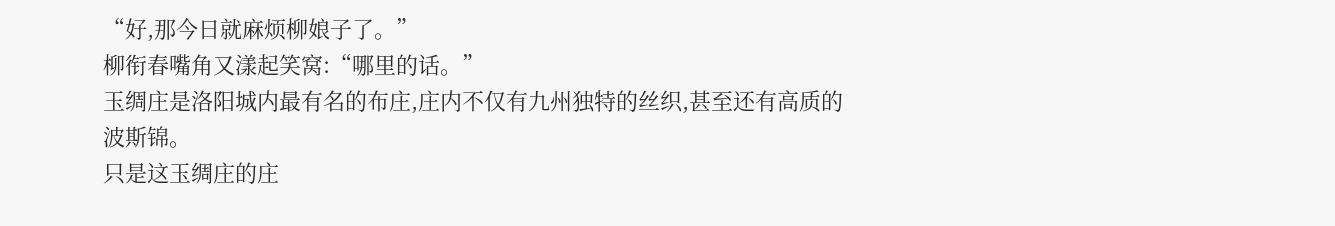“好,那今日就麻烦柳娘子了。”
柳衔春嘴角又漾起笑窝:“哪里的话。”
玉绸庄是洛阳城内最有名的布庄,庄内不仅有九州独特的丝织,甚至还有高质的波斯锦。
只是这玉绸庄的庄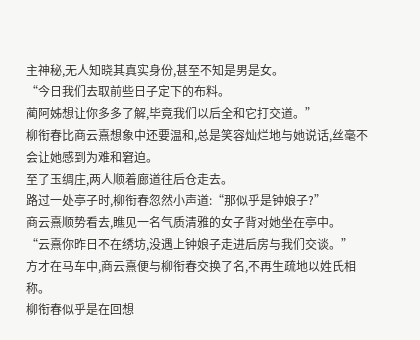主神秘,无人知晓其真实身份,甚至不知是男是女。
“今日我们去取前些日子定下的布料。
蔺阿姊想让你多多了解,毕竟我们以后全和它打交道。”
柳衔春比商云熹想象中还要温和,总是笑容灿烂地与她说话,丝毫不会让她感到为难和窘迫。
至了玉绸庄,两人顺着廊道往后仓走去。
路过一处亭子时,柳衔春忽然小声道:“那似乎是钟娘子?”
商云熹顺势看去,瞧见一名气质清雅的女子背对她坐在亭中。
“云熹你昨日不在绣坊,没遇上钟娘子走进后房与我们交谈。”
方才在马车中,商云熹便与柳衔春交换了名,不再生疏地以姓氏相称。
柳衔春似乎是在回想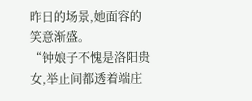昨日的场景,她面容的笑意渐盛。
“钟娘子不愧是洛阳贵女,举止间都透着端庄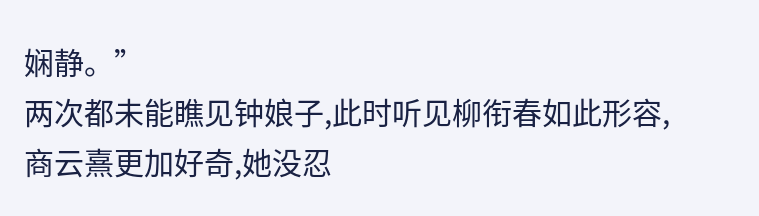娴静。”
两次都未能瞧见钟娘子,此时听见柳衔春如此形容,商云熹更加好奇,她没忍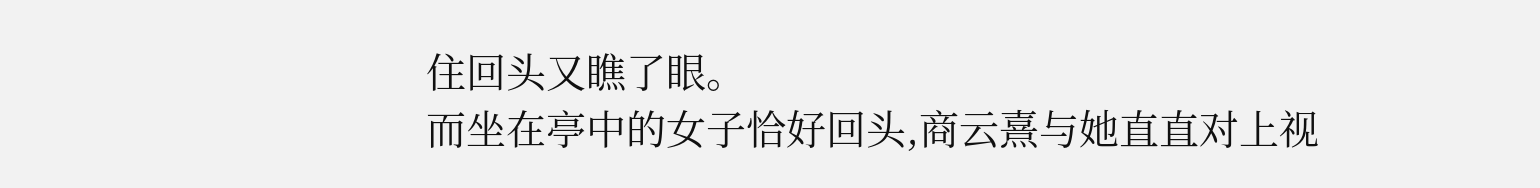住回头又瞧了眼。
而坐在亭中的女子恰好回头,商云熹与她直直对上视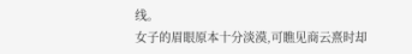线。
女子的眉眼原本十分淡漠,可瞧见商云熹时却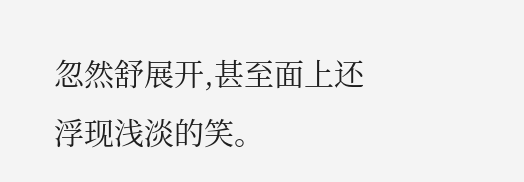忽然舒展开,甚至面上还浮现浅淡的笑。